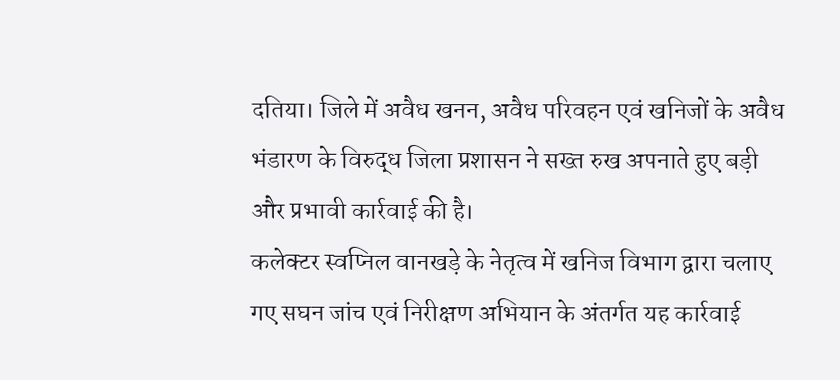दतिया। जिले में अवैध खनन, अवैध परिवहन एवं खनिजों के अवैध भंडारण के विरुद्ध जिला प्रशासन ने सख्त रुख अपनाते हुए बड़ी और प्रभावी कार्रवाई की है।
कलेक्टर स्वप्निल वानखड़े के नेतृत्व में खनिज विभाग द्वारा चलाए गए सघन जांच एवं निरीक्षण अभियान के अंतर्गत यह कार्रवाई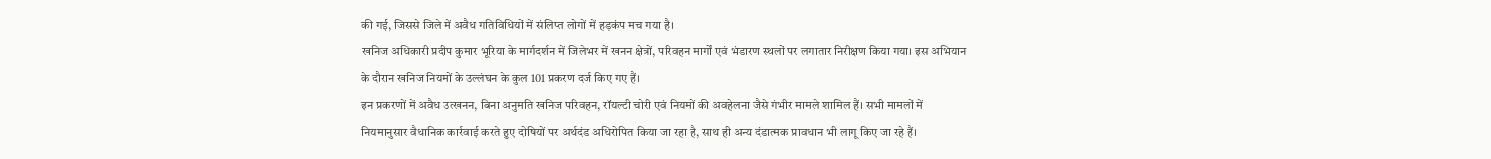की गई, जिससे जिले में अवैध गतिविधियों में संलिप्त लोगों में हड़कंप मच गया है।
खनिज अधिकारी प्रदीप कुमार भूरिया के मार्गदर्शन में जिलेभर में खनन क्षेत्रों, परिवहन मार्गों एवं भंडारण स्थलों पर लगातार निरीक्षण किया गया। इस अभियान के दौरान खनिज नियमों के उल्लंघन के कुल 101 प्रकरण दर्ज किए गए हैं।
इन प्रकरणों में अवैध उत्खनन, बिना अनुमति खनिज परिवहन, रॉयल्टी चोरी एवं नियमों की अवहेलना जैसे गंभीर मामले शामिल हैं। सभी मामलों में नियमानुसार वैधानिक कार्रवाई करते हुए दोषियों पर अर्थदंड अधिरोपित किया जा रहा है, साथ ही अन्य दंडात्मक प्रावधान भी लागू किए जा रहे हैं।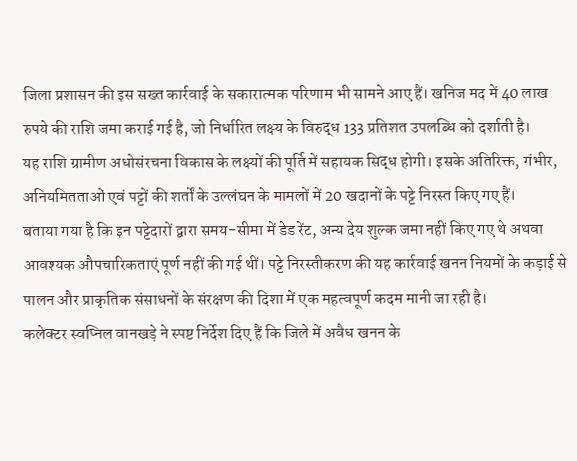जिला प्रशासन की इस सख्त कार्रवाई के सकारात्मक परिणाम भी सामने आए हैं। खनिज मद में 40 लाख रुपये की राशि जमा कराई गई है, जो निर्धारित लक्ष्य के विरुद्ध 133 प्रतिशत उपलब्धि को दर्शाती है।
यह राशि ग्रामीण अधोसंरचना विकास के लक्ष्यों की पूर्ति में सहायक सिद्ध होगी। इसके अतिरिक्त, गंभीर, अनियमितताओं एवं पट्टों की शर्तों के उल्लंघन के मामलों में 20 खदानों के पट्टे निरस्त किए गए हैं।
बताया गया है कि इन पट्टेदारों द्वारा समय-सीमा में डेड रेंट, अन्य देय शुल्क जमा नहीं किए गए थे अथवा आवश्यक औपचारिकताएं पूर्ण नहीं की गई थीं। पट्टे निरस्तीकरण की यह कार्रवाई खनन नियमों के कड़ाई से पालन और प्राकृतिक संसाधनों के संरक्षण की दिशा में एक महत्वपूर्ण कदम मानी जा रही है।
कलेक्टर स्वप्निल वानखड़े ने स्पष्ट निर्देश दिए हैं कि जिले में अवैध खनन के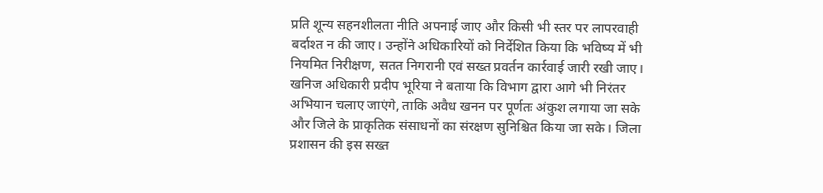प्रति शून्य सहनशीलता नीति अपनाई जाए और किसी भी स्तर पर लापरवाही बर्दाश्त न की जाए। उन्होंने अधिकारियों को निर्देशित किया कि भविष्य में भी नियमित निरीक्षण, सतत निगरानी एवं सख्त प्रवर्तन कार्रवाई जारी रखी जाए।
खनिज अधिकारी प्रदीप भूरिया ने बताया कि विभाग द्वारा आगे भी निरंतर अभियान चलाए जाएंगे, ताकि अवैध खनन पर पूर्णतः अंकुश लगाया जा सके और जिले के प्राकृतिक संसाधनों का संरक्षण सुनिश्चित किया जा सके। जिला प्रशासन की इस सख्त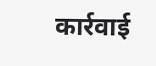कार्रवाई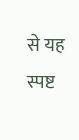से यह स्पष्ट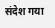संदेश गया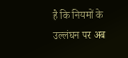है कि नियमों के उल्लंघन पर अब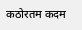कठोरतम कदम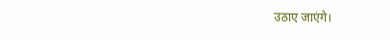उठाए जाएंगे।